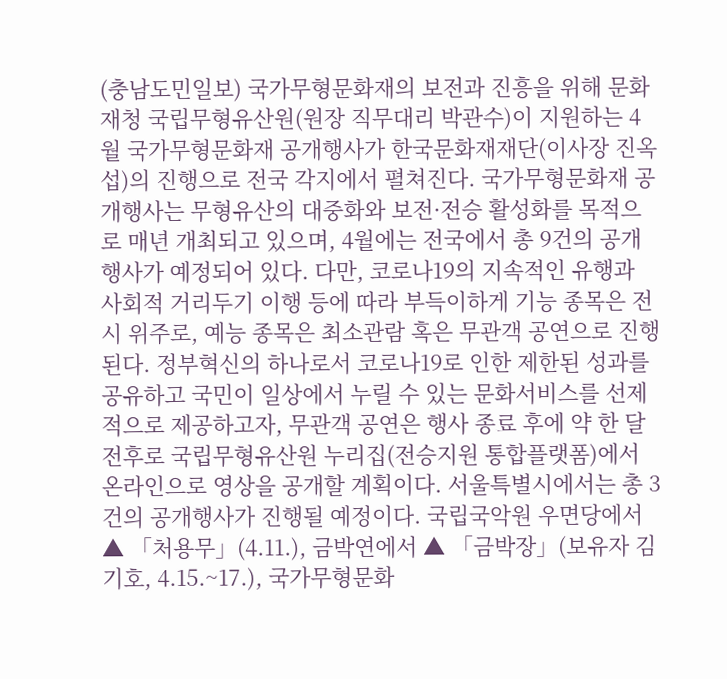(충남도민일보) 국가무형문화재의 보전과 진흥을 위해 문화재청 국립무형유산원(원장 직무대리 박관수)이 지원하는 4월 국가무형문화재 공개행사가 한국문화재재단(이사장 진옥섭)의 진행으로 전국 각지에서 펼쳐진다. 국가무형문화재 공개행사는 무형유산의 대중화와 보전·전승 활성화를 목적으로 매년 개최되고 있으며, 4월에는 전국에서 총 9건의 공개행사가 예정되어 있다. 다만, 코로나19의 지속적인 유행과 사회적 거리두기 이행 등에 따라 부득이하게 기능 종목은 전시 위주로, 예능 종목은 최소관람 혹은 무관객 공연으로 진행된다. 정부혁신의 하나로서 코로나19로 인한 제한된 성과를 공유하고 국민이 일상에서 누릴 수 있는 문화서비스를 선제적으로 제공하고자, 무관객 공연은 행사 종료 후에 약 한 달 전후로 국립무형유산원 누리집(전승지원 통합플랫폼)에서 온라인으로 영상을 공개할 계획이다. 서울특별시에서는 총 3건의 공개행사가 진행될 예정이다. 국립국악원 우면당에서 ▲ 「처용무」(4.11.), 금박연에서 ▲ 「금박장」(보유자 김기호, 4.15.~17.), 국가무형문화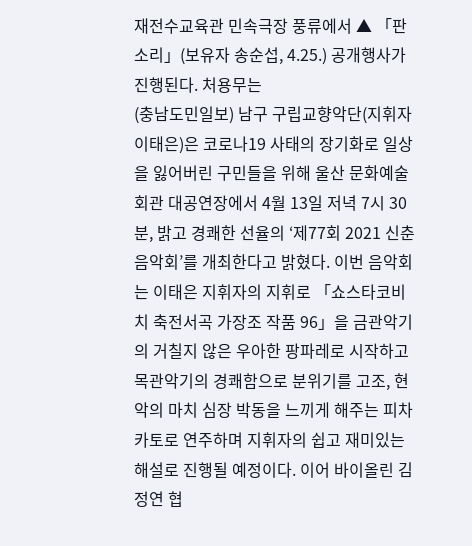재전수교육관 민속극장 풍류에서 ▲ 「판소리」(보유자 송순섭, 4.25.) 공개행사가 진행된다. 처용무는
(충남도민일보) 남구 구립교향악단(지휘자 이태은)은 코로나19 사태의 장기화로 일상을 잃어버린 구민들을 위해 울산 문화예술회관 대공연장에서 4월 13일 저녁 7시 30분, 밝고 경쾌한 선율의 ‘제77회 2021 신춘음악회’를 개최한다고 밝혔다. 이번 음악회는 이태은 지휘자의 지휘로 「쇼스타코비치 축전서곡 가장조 작품 96」을 금관악기의 거칠지 않은 우아한 팡파레로 시작하고 목관악기의 경쾌함으로 분위기를 고조, 현악의 마치 심장 박동을 느끼게 해주는 피차카토로 연주하며 지휘자의 쉽고 재미있는 해설로 진행될 예정이다. 이어 바이올린 김정연 협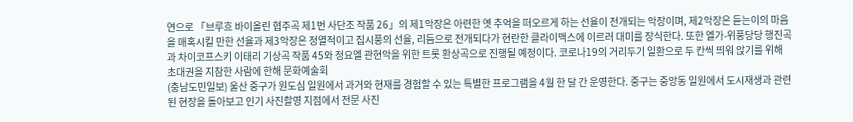연으로 「브루흐 바이올린 협주곡 제1번 사단조 작품 26」의 제1악장은 아련한 옛 추억을 떠오르게 하는 선율이 전개되는 악장이며, 제2악장은 듣는이의 마음을 매혹시킬 만한 선율과 제3악장은 정열적이고 집시풍의 선율, 리듬으로 전개되다가 현란한 클라이맥스에 이르러 대미를 장식한다. 또한 엘가-위풍당당 행진곡과 차이코프스키 이태리 기상곡 작품 45와 정요엘 관현악을 위한 트롯 환상곡으로 진행될 예정이다. 코로나19의 거리두기 일환으로 두 칸씩 띄워 앉기를 위해 초대권을 지참한 사람에 한해 문화예술회
(충남도민일보) 울산 중구가 원도심 일원에서 과거와 현재를 경험할 수 있는 특별한 프로그램을 4월 한 달 간 운영한다. 중구는 중앙동 일원에서 도시재생과 관련된 현장을 돌아보고 인기 사진촬영 지점에서 전문 사진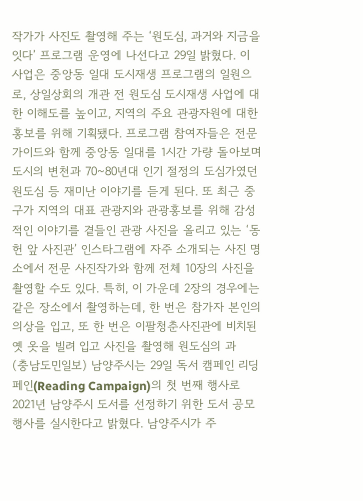작가가 사진도 촬영해 주는 ‘원도심, 과거와 지금을 잇다’ 프로그램 운영에 나선다고 29일 밝혔다. 이 사업은 중앙동 일대 도시재생 프로그램의 일원으로, 상일상회의 개관 전 원도심 도시재생 사업에 대한 이해도를 높이고, 지역의 주요 관광자원에 대한 홍보를 위해 기획됐다. 프로그램 참여자들은 전문 가이드와 함께 중앙동 일대를 1시간 가량 돌아보며 도시의 변천과 70~80년대 인기 절정의 도심가였던 원도심 등 재미난 이야기를 듣게 된다. 또 최근 중구가 지역의 대표 관광지와 관광홍보를 위해 감성적인 이야기를 곁들인 관광 사진을 올리고 있는 ‘동헌 앞 사진관’ 인스타그램에 자주 소개되는 사진 명소에서 전문 사진작가와 함께 전체 10장의 사진을 촬영할 수도 있다. 특히, 이 가운데 2장의 경우에는 같은 장소에서 촬영하는데, 한 번은 참가자 본인의 의상을 입고, 또 한 번은 이팔청춘사진관에 비치된 옛 옷을 빌려 입고 사진을 촬영해 원도심의 과
(충남도민일보) 남양주시는 29일 독서 캠페인 리딩페인(Reading Campaign)의 첫 번째 행사로 2021년 남양주시 도서를 선정하기 위한 도서 공모 행사를 실시한다고 밝혔다. 남양주시가 주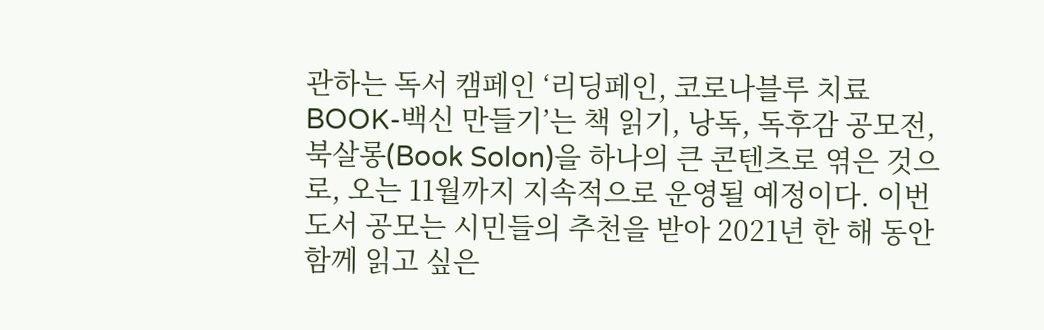관하는 독서 캠페인 ‘리딩페인, 코로나블루 치료 BOOK-백신 만들기’는 책 읽기, 낭독, 독후감 공모전, 북살롱(Book Solon)을 하나의 큰 콘텐츠로 엮은 것으로, 오는 11월까지 지속적으로 운영될 예정이다. 이번 도서 공모는 시민들의 추천을 받아 2021년 한 해 동안 함께 읽고 싶은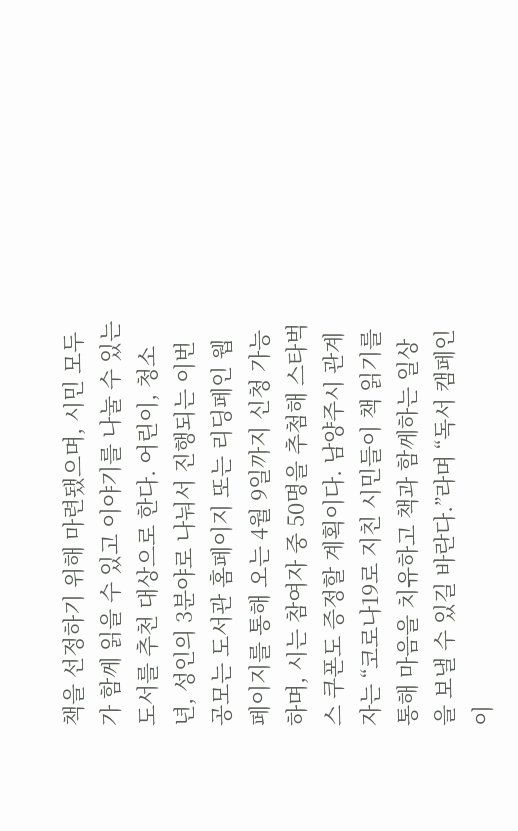책을 선정하기 위해 마련됐으며, 시민 모두가 함께 읽을 수 있고 이야기를 나눌 수 있는 도서를 추천 대상으로 한다. 어린이, 청소년, 성인의 3분야로 나눠서 진행되는 이번 공모는 도서관 홈페이지 또는 리딩페인 웹페이지를 통해 오는 4월 9일까지 신청 가능하며, 시는 참여자 중 50명을 추첨해 스타벅스 쿠폰도 증정할 계획이다. 남양주시 관계자는 “코로나19로 지친 시민들이 책 읽기를 통해 마음을 치유하고 책과 함께하는 일상을 보낼 수 있길 바란다.”라며 “독서 캠페인이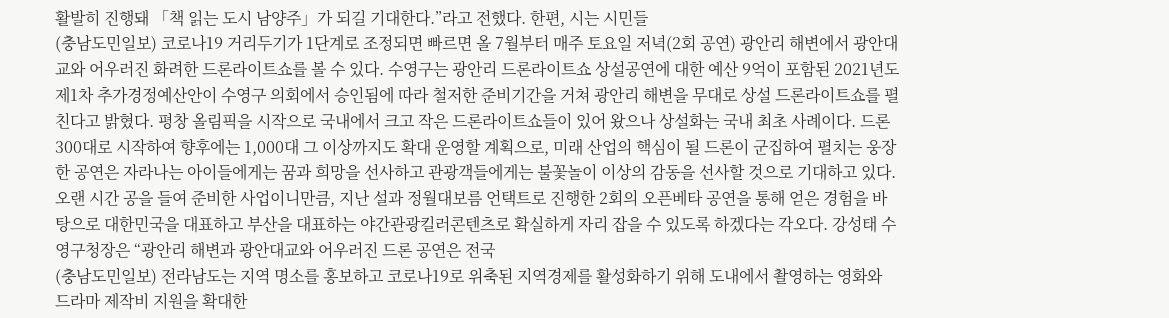활발히 진행돼 「책 읽는 도시 남양주」가 되길 기대한다.”라고 전했다. 한편, 시는 시민들
(충남도민일보) 코로나19 거리두기가 1단계로 조정되면 빠르면 올 7월부터 매주 토요일 저녁(2회 공연) 광안리 해변에서 광안대교와 어우러진 화려한 드론라이트쇼를 볼 수 있다. 수영구는 광안리 드론라이트쇼 상설공연에 대한 예산 9억이 포함된 2021년도 제1차 추가경정예산안이 수영구 의회에서 승인됨에 따라 철저한 준비기간을 거쳐 광안리 해변을 무대로 상설 드론라이트쇼를 펼친다고 밝혔다. 평창 올림픽을 시작으로 국내에서 크고 작은 드론라이트쇼들이 있어 왔으나 상설화는 국내 최초 사례이다. 드론 300대로 시작하여 향후에는 1,000대 그 이상까지도 확대 운영할 계획으로, 미래 산업의 핵심이 될 드론이 군집하여 펼치는 웅장한 공연은 자라나는 아이들에게는 꿈과 희망을 선사하고 관광객들에게는 불꽃놀이 이상의 감동을 선사할 것으로 기대하고 있다. 오랜 시간 공을 들여 준비한 사업이니만큼, 지난 설과 정월대보름 언택트로 진행한 2회의 오픈베타 공연을 통해 얻은 경험을 바탕으로 대한민국을 대표하고 부산을 대표하는 야간관광킬러콘텐츠로 확실하게 자리 잡을 수 있도록 하겠다는 각오다. 강성태 수영구청장은 “광안리 해변과 광안대교와 어우러진 드론 공연은 전국
(충남도민일보) 전라남도는 지역 명소를 홍보하고 코로나19로 위축된 지역경제를 활성화하기 위해 도내에서 촬영하는 영화와 드라마 제작비 지원을 확대한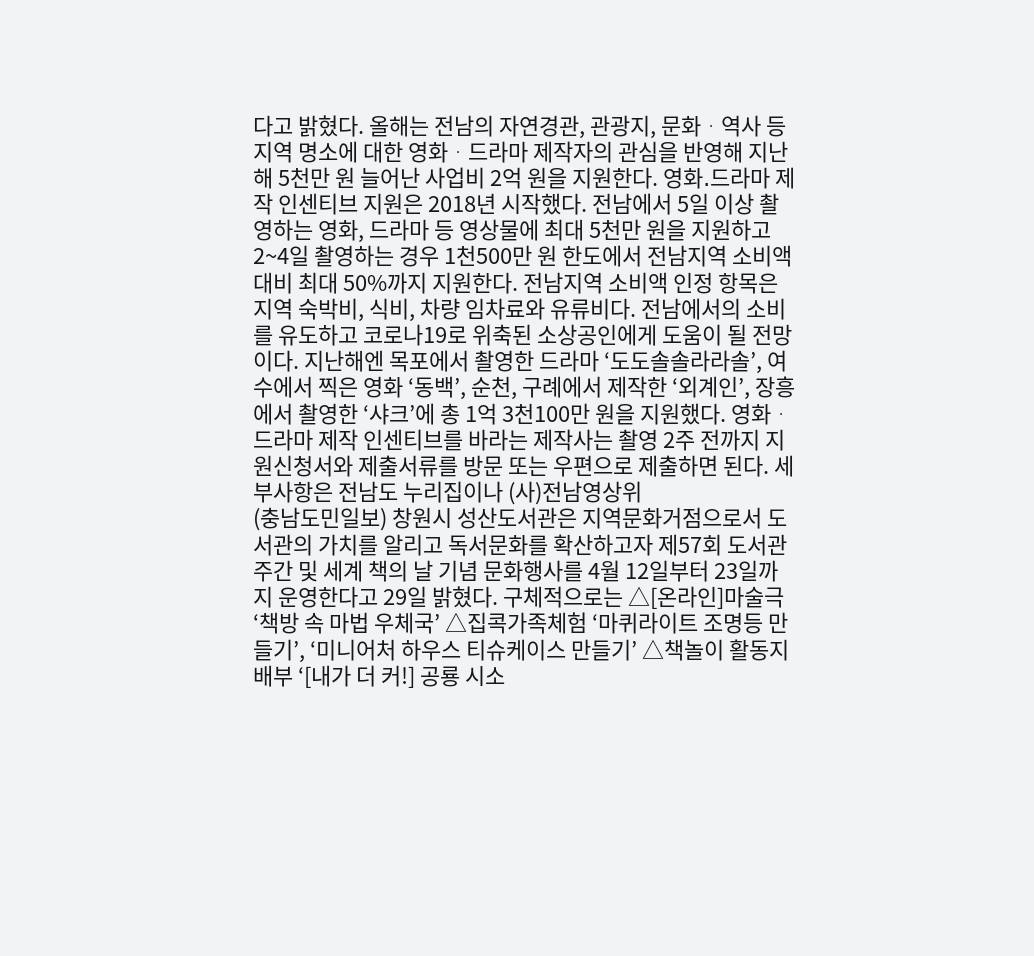다고 밝혔다. 올해는 전남의 자연경관, 관광지, 문화ᆞ역사 등 지역 명소에 대한 영화ᆞ드라마 제작자의 관심을 반영해 지난해 5천만 원 늘어난 사업비 2억 원을 지원한다. 영화․드라마 제작 인센티브 지원은 2018년 시작했다. 전남에서 5일 이상 촬영하는 영화, 드라마 등 영상물에 최대 5천만 원을 지원하고 2~4일 촬영하는 경우 1천500만 원 한도에서 전남지역 소비액 대비 최대 50%까지 지원한다. 전남지역 소비액 인정 항목은 지역 숙박비, 식비, 차량 임차료와 유류비다. 전남에서의 소비를 유도하고 코로나19로 위축된 소상공인에게 도움이 될 전망이다. 지난해엔 목포에서 촬영한 드라마 ‘도도솔솔라라솔’, 여수에서 찍은 영화 ‘동백’, 순천, 구례에서 제작한 ‘외계인’, 장흥에서 촬영한 ‘샤크’에 총 1억 3천100만 원을 지원했다. 영화ᆞ드라마 제작 인센티브를 바라는 제작사는 촬영 2주 전까지 지원신청서와 제출서류를 방문 또는 우편으로 제출하면 된다. 세부사항은 전남도 누리집이나 (사)전남영상위
(충남도민일보) 창원시 성산도서관은 지역문화거점으로서 도서관의 가치를 알리고 독서문화를 확산하고자 제57회 도서관주간 및 세계 책의 날 기념 문화행사를 4월 12일부터 23일까지 운영한다고 29일 밝혔다. 구체적으로는 △[온라인]마술극 ‘책방 속 마법 우체국’ △집콕가족체험 ‘마퀴라이트 조명등 만들기’, ‘미니어처 하우스 티슈케이스 만들기’ △책놀이 활동지 배부 ‘[내가 더 커!] 공룡 시소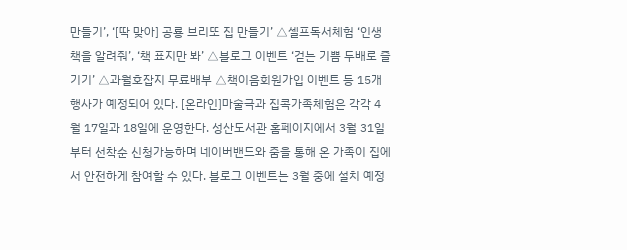만들기’, ‘[딱 맞아] 공룡 브리또 집 만들기’ △셀프독서체험 ‘인생 책을 알려줘’, ‘책 표지만 봐’ △블로그 이벤트 ‘걷는 기쁨 두배로 즐기기’ △과월호잡지 무료배부 △책이음회원가입 이벤트 등 15개 행사가 예정되어 있다. [온라인]마술극과 집콕가족체험은 각각 4월 17일과 18일에 운영한다. 성산도서관 홈페이지에서 3월 31일부터 선착순 신청가능하며 네이버밴드와 줌을 통해 온 가족이 집에서 안전하게 참여할 수 있다. 블로그 이벤트는 3월 중에 설치 예정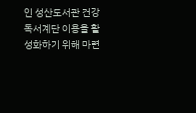인 성산도서관 건강독서계단 이용을 활성화하기 위해 마련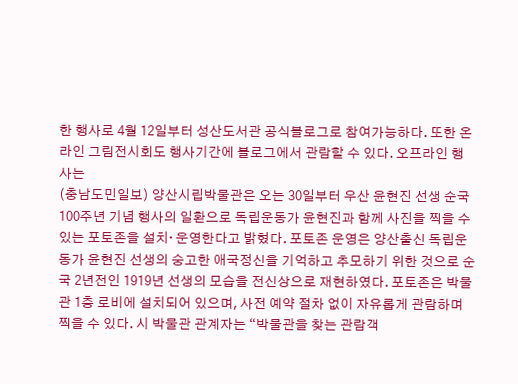한 행사로 4월 12일부터 성산도서관 공식블로그로 참여가능하다. 또한 온라인 그림전시회도 행사기간에 블로그에서 관람할 수 있다. 오프라인 행사는
(충남도민일보) 양산시립박물관은 오는 30일부터 우산 윤현진 선생 순국 100주년 기념 행사의 일환으로 독립운동가 윤현진과 함께 사진을 찍을 수 있는 포토존을 설치· 운영한다고 밝혔다. 포토존 운영은 양산출신 독립운동가 윤현진 선생의 숭고한 애국정신을 기억하고 추모하기 위한 것으로 순국 2년전인 1919년 선생의 모습을 전신상으로 재현하였다. 포토존은 박물관 1층 로비에 설치되어 있으며, 사전 예약 절차 없이 자유롭게 관람하며 찍을 수 있다. 시 박물관 관계자는 “박물관을 찾는 관람객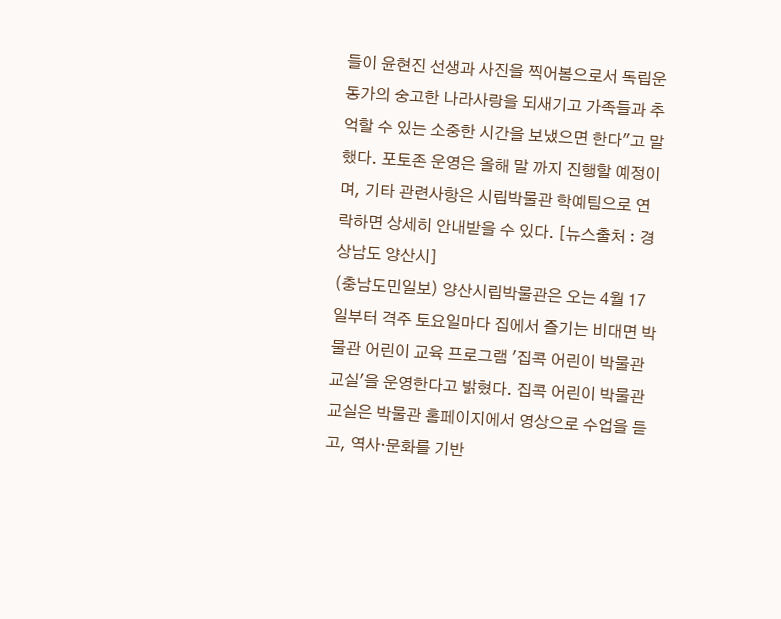들이 윤현진 선생과 사진을 찍어봄으로서 독립운동가의 숭고한 나라사랑을 되새기고 가족들과 추억할 수 있는 소중한 시간을 보냈으면 한다"고 말했다. 포토존 운영은 올해 말 까지 진행할 예정이며, 기타 관련사항은 시립박물관 학예팀으로 연락하면 상세히 안내받을 수 있다. [뉴스출처 : 경상남도 양산시]
(충남도민일보) 양산시립박물관은 오는 4월 17일부터 격주 토요일마다 집에서 즐기는 비대면 박물관 어린이 교육 프로그램 '집콕 어린이 박물관 교실'을 운영한다고 밝혔다. 집콕 어린이 박물관 교실은 박물관 홈페이지에서 영상으로 수업을 듣고, 역사‧문화를 기반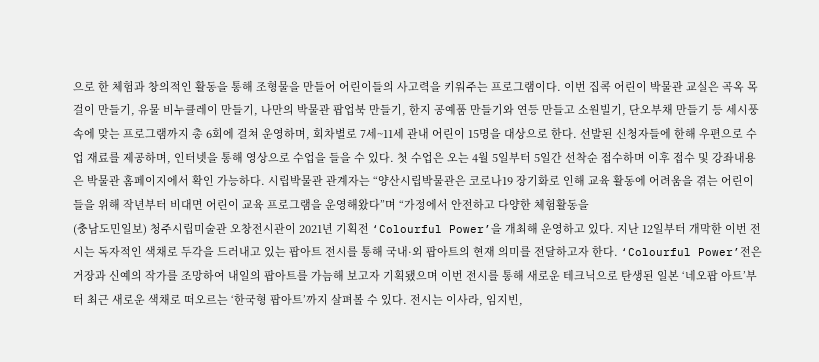으로 한 체험과 창의적인 활동을 통해 조형물을 만들어 어린이들의 사고력을 키워주는 프로그램이다. 이번 집콕 어린이 박물관 교실은 곡옥 목걸이 만들기, 유물 비누클레이 만들기, 나만의 박물관 팝업북 만들기, 한지 공예품 만들기와 연등 만들고 소원빌기, 단오부채 만들기 등 세시풍속에 맞는 프로그램까지 총 6회에 걸쳐 운영하며, 회차별로 7세~11세 관내 어린이 15명을 대상으로 한다. 선발된 신청자들에 한해 우편으로 수업 재료를 제공하며, 인터넷을 통해 영상으로 수업을 들을 수 있다. 첫 수업은 오는 4월 5일부터 5일간 선착순 접수하며 이후 접수 및 강좌내용은 박물관 홈페이지에서 확인 가능하다. 시립박물관 관계자는 “양산시립박물관은 코로나19 장기화로 인해 교육 활동에 어려움을 겪는 어린이들을 위해 작년부터 비대면 어린이 교육 프로그램을 운영해왔다”며 “가정에서 안전하고 다양한 체험활동을
(충남도민일보) 청주시립미술관 오창전시관이 2021년 기획전 ‘Colourful Power’을 개최해 운영하고 있다. 지난 12일부터 개막한 이번 전시는 독자적인 색채로 두각을 드러내고 있는 팝아트 전시를 통해 국내·외 팝아트의 현재 의미를 전달하고자 한다. ‘Colourful Power’전은 거장과 신예의 작가를 조망하여 내일의 팝아트를 가늠해 보고자 기획됐으며 이번 전시를 통해 새로운 테크닉으로 탄생된 일본 ‘네오팝 아트’부터 최근 새로운 색채로 떠오르는 ‘한국형 팝아트’까지 살펴볼 수 있다. 전시는 이사라, 임지빈,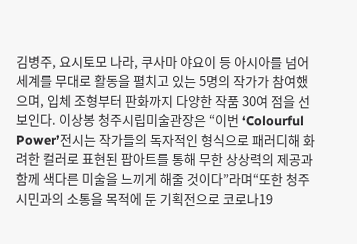김병주, 요시토모 나라, 쿠사마 야요이 등 아시아를 넘어 세계를 무대로 활동을 펼치고 있는 5명의 작가가 참여했으며, 입체 조형부터 판화까지 다양한 작품 30여 점을 선보인다. 이상봉 청주시립미술관장은 “이번 ‘Colourful Power’전시는 작가들의 독자적인 형식으로 패러디해 화려한 컬러로 표현된 팝아트를 통해 무한 상상력의 제공과 함께 색다른 미술을 느끼게 해줄 것이다”라며“또한 청주시민과의 소통을 목적에 둔 기획전으로 코로나19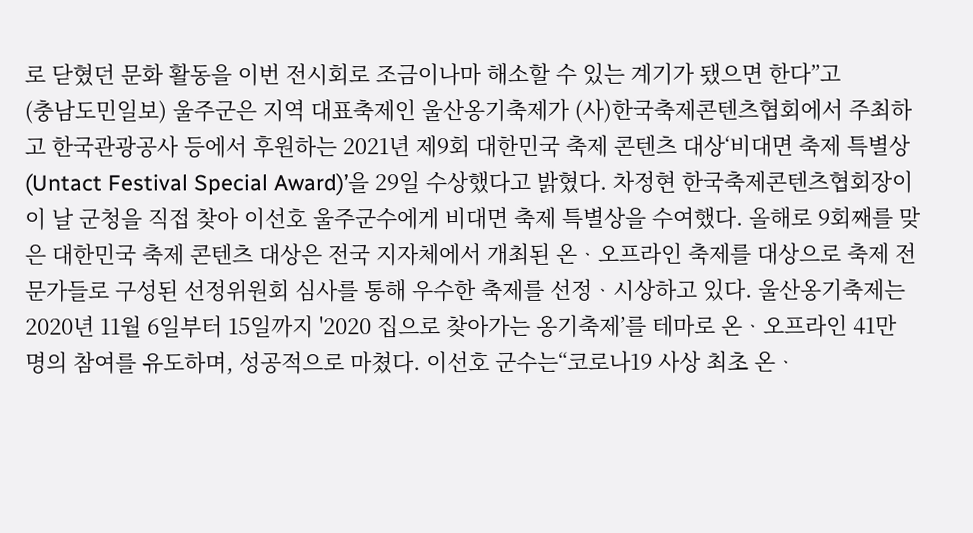로 닫혔던 문화 활동을 이번 전시회로 조금이나마 해소할 수 있는 계기가 됐으면 한다”고
(충남도민일보) 울주군은 지역 대표축제인 울산옹기축제가 (사)한국축제콘텐츠협회에서 주최하고 한국관광공사 등에서 후원하는 2021년 제9회 대한민국 축제 콘텐츠 대상‘비대면 축제 특별상(Untact Festival Special Award)’을 29일 수상했다고 밝혔다. 차정현 한국축제콘텐츠협회장이 이 날 군청을 직접 찾아 이선호 울주군수에게 비대면 축제 특별상을 수여했다. 올해로 9회째를 맞은 대한민국 축제 콘텐츠 대상은 전국 지자체에서 개최된 온ᆞ오프라인 축제를 대상으로 축제 전문가들로 구성된 선정위원회 심사를 통해 우수한 축제를 선정ᆞ시상하고 있다. 울산옹기축제는 2020년 11월 6일부터 15일까지 '2020 집으로 찾아가는 옹기축제’를 테마로 온ᆞ오프라인 41만 명의 참여를 유도하며, 성공적으로 마쳤다. 이선호 군수는“코로나19 사상 최초 온ᆞ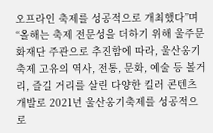오프라인 축제를 성공적으로 개최했다”며“올해는 축제 전문성을 더하기 위해 울주문화재단 주관으로 추진함에 따라, 울산옹기축제 고유의 역사, 전통, 문화, 예술 등 볼거리, 즐길 거리를 살린 다양한 킬러 콘텐츠 개발로 2021년 울산옹기축제를 성공적으로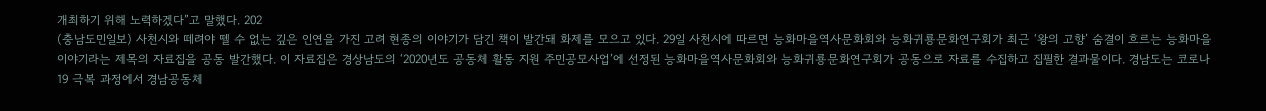개최하기 위해 노력하겠다”고 말했다. 202
(충남도민일보) 사천시와 떼려야 뗄 수 없는 깊은 인연을 가진 고려 현종의 이야기가 담긴 책이 발간돼 화제를 모으고 있다. 29일 사천시에 따르면 능화마을역사문화회와 능화귀룡문화연구회가 최근 ‘왕의 고향’ 숨결이 흐르는 능화마을 이야기라는 제목의 자료집을 공동 발간했다. 이 자료집은 경상남도의 ‘2020년도 공동체 활동 지원 주민공모사업’에 선정된 능화마을역사문화회와 능화귀룡문화연구회가 공동으로 자료를 수집하고 집필한 결과물이다. 경남도는 코로나19 극복 과정에서 경남공동체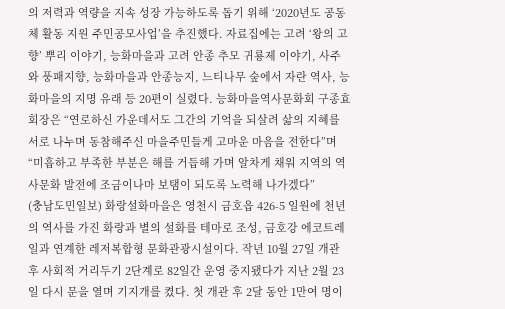의 저력과 역량을 지속 성장 가능하도록 돕기 위해 ‘2020년도 공동체 활동 지원 주민공모사업’을 추진했다. 자료집에는 고려 ‘왕의 고향’ 뿌리 이야기, 능화마을과 고려 안종 추모 귀룡제 이야기, 사주와 풍패지향, 능화마을과 안종능지, 느티나무 숲에서 자란 역사, 능화마을의 지명 유래 등 20편이 실렸다. 능화마을역사문화회 구종효 회장은 “연로하신 가운데서도 그간의 기억을 되살려 삶의 지혜를 서로 나누며 동참해주신 마을주민들게 고마운 마음을 전한다”며 “미흡하고 부족한 부분은 해를 거듭해 가며 알차게 채워 지역의 역사문화 발전에 조금이나마 보탬이 되도록 노력해 나가겠다”
(충남도민일보) 화랑설화마을은 영천시 금호읍 426-5 일원에 천년의 역사를 가진 화랑과 별의 설화를 테마로 조성, 금호강 에코트레일과 연계한 레저복합형 문화관광시설이다. 작년 10월 27일 개관 후 사회적 거리두기 2단계로 82일간 운영 중지됐다가 지난 2월 23일 다시 문을 열며 기지개를 켰다. 첫 개관 후 2달 동안 1만여 명이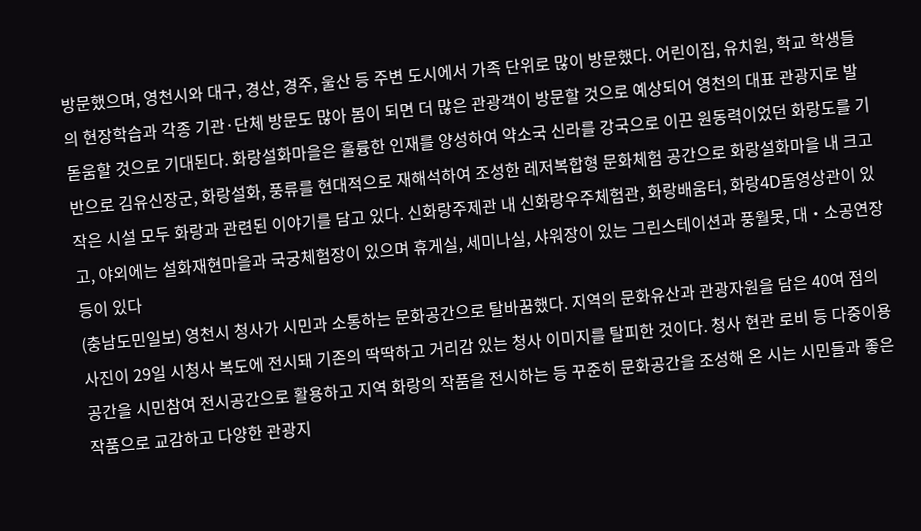방문했으며, 영천시와 대구, 경산, 경주, 울산 등 주변 도시에서 가족 단위로 많이 방문했다. 어린이집, 유치원, 학교 학생들의 현장학습과 각종 기관·단체 방문도 많아 봄이 되면 더 많은 관광객이 방문할 것으로 예상되어 영천의 대표 관광지로 발돋움할 것으로 기대된다. 화랑설화마을은 훌륭한 인재를 양성하여 약소국 신라를 강국으로 이끈 원동력이었던 화랑도를 기반으로 김유신장군, 화랑설화, 풍류를 현대적으로 재해석하여 조성한 레저복합형 문화체험 공간으로 화랑설화마을 내 크고 작은 시설 모두 화랑과 관련된 이야기를 담고 있다. 신화랑주제관 내 신화랑우주체험관, 화랑배움터, 화랑4D돔영상관이 있고, 야외에는 설화재현마을과 국궁체험장이 있으며 휴게실, 세미나실, 샤워장이 있는 그린스테이션과 풍월못, 대‧소공연장 등이 있다
(충남도민일보) 영천시 청사가 시민과 소통하는 문화공간으로 탈바꿈했다. 지역의 문화유산과 관광자원을 담은 40여 점의 사진이 29일 시청사 복도에 전시돼 기존의 딱딱하고 거리감 있는 청사 이미지를 탈피한 것이다. 청사 현관 로비 등 다중이용 공간을 시민참여 전시공간으로 활용하고 지역 화랑의 작품을 전시하는 등 꾸준히 문화공간을 조성해 온 시는 시민들과 좋은 작품으로 교감하고 다양한 관광지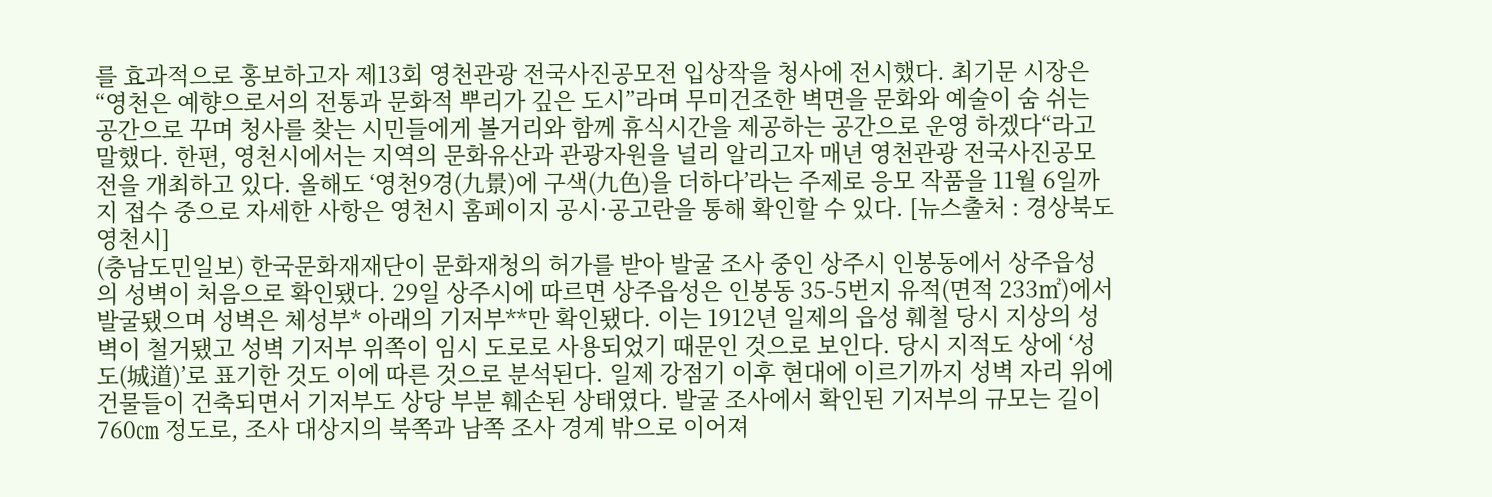를 효과적으로 홍보하고자 제13회 영천관광 전국사진공모전 입상작을 청사에 전시했다. 최기문 시장은 “영천은 예향으로서의 전통과 문화적 뿌리가 깊은 도시”라며 무미건조한 벽면을 문화와 예술이 숨 쉬는 공간으로 꾸며 청사를 찾는 시민들에게 볼거리와 함께 휴식시간을 제공하는 공간으로 운영 하겠다“라고 말했다. 한편, 영천시에서는 지역의 문화유산과 관광자원을 널리 알리고자 매년 영천관광 전국사진공모전을 개최하고 있다. 올해도 ‘영천9경(九景)에 구색(九色)을 더하다’라는 주제로 응모 작품을 11월 6일까지 접수 중으로 자세한 사항은 영천시 홈페이지 공시·공고란을 통해 확인할 수 있다. [뉴스출처 : 경상북도 영천시]
(충남도민일보) 한국문화재재단이 문화재청의 허가를 받아 발굴 조사 중인 상주시 인봉동에서 상주읍성의 성벽이 처음으로 확인됐다. 29일 상주시에 따르면 상주읍성은 인봉동 35-5번지 유적(면적 233㎡)에서 발굴됐으며 성벽은 체성부* 아래의 기저부**만 확인됐다. 이는 1912년 일제의 읍성 훼철 당시 지상의 성벽이 철거됐고 성벽 기저부 위쪽이 임시 도로로 사용되었기 때문인 것으로 보인다. 당시 지적도 상에 ‘성도(城道)’로 표기한 것도 이에 따른 것으로 분석된다. 일제 강점기 이후 현대에 이르기까지 성벽 자리 위에 건물들이 건축되면서 기저부도 상당 부분 훼손된 상태였다. 발굴 조사에서 확인된 기저부의 규모는 길이 760㎝ 정도로, 조사 대상지의 북쪽과 남쪽 조사 경계 밖으로 이어져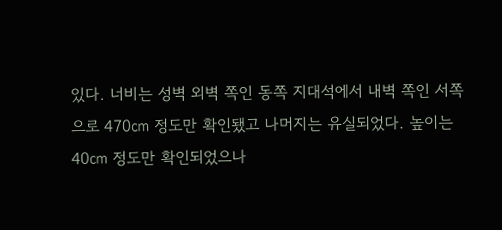있다. 너비는 성벽 외벽 쪽인 동쪽 지대석에서 내벽 쪽인 서쪽으로 470㎝ 정도만 확인됐고 나머지는 유실되었다. 높이는 40㎝ 정도만 확인되었으나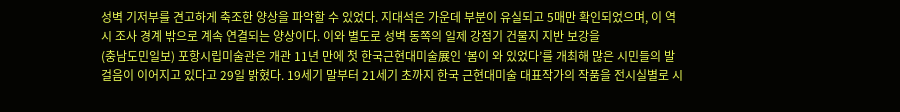성벽 기저부를 견고하게 축조한 양상을 파악할 수 있었다. 지대석은 가운데 부분이 유실되고 5매만 확인되었으며, 이 역시 조사 경계 밖으로 계속 연결되는 양상이다. 이와 별도로 성벽 동쪽의 일제 강점기 건물지 지반 보강을
(충남도민일보) 포항시립미술관은 개관 11년 만에 첫 한국근현대미술展인 ‘봄이 와 있었다’를 개최해 많은 시민들의 발걸음이 이어지고 있다고 29일 밝혔다. 19세기 말부터 21세기 초까지 한국 근현대미술 대표작가의 작품을 전시실별로 시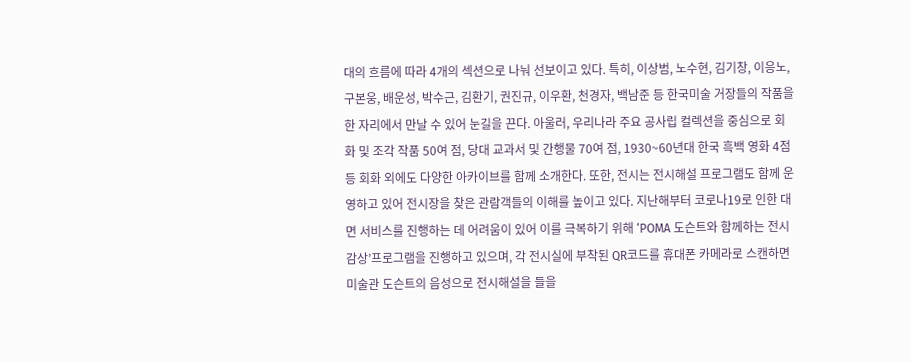대의 흐름에 따라 4개의 섹션으로 나눠 선보이고 있다. 특히, 이상범, 노수현, 김기창, 이응노, 구본웅, 배운성, 박수근, 김환기, 권진규, 이우환, 천경자, 백남준 등 한국미술 거장들의 작품을 한 자리에서 만날 수 있어 눈길을 끈다. 아울러, 우리나라 주요 공사립 컬렉션을 중심으로 회화 및 조각 작품 50여 점, 당대 교과서 및 간행물 70여 점, 1930~60년대 한국 흑백 영화 4점 등 회화 외에도 다양한 아카이브를 함께 소개한다. 또한, 전시는 전시해설 프로그램도 함께 운영하고 있어 전시장을 찾은 관람객들의 이해를 높이고 있다. 지난해부터 코로나19로 인한 대면 서비스를 진행하는 데 어려움이 있어 이를 극복하기 위해 ‘POMA 도슨트와 함께하는 전시감상’프로그램을 진행하고 있으며, 각 전시실에 부착된 QR코드를 휴대폰 카메라로 스캔하면 미술관 도슨트의 음성으로 전시해설을 들을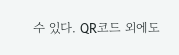수 있다. QR코드 외에도